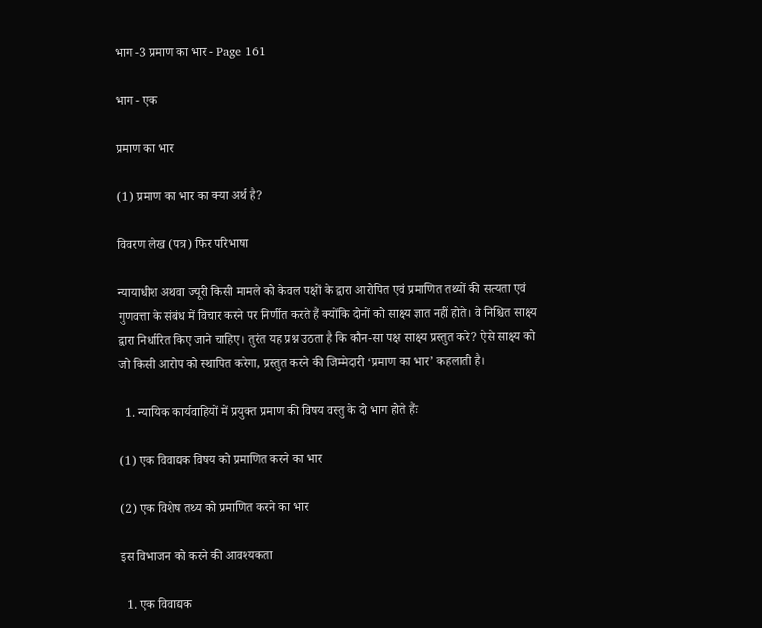भाग -3 प्रमाण का भार - Page 161

भाग - एक

प्रमाण का भार

(1) प्रमाण का भार का क्या अर्थ है?

विवरण लेख (पत्र) फिर परिभाषा

न्यायाधीश अथवा ज्यूरी किसी मामले को केवल पक्षों के द्वारा आरोपित एवं प्रमाणित तथ्यों की सत्यता एवं गुणवत्ता के संबंध में विचार करने पर निर्णीत करते हैं क्योंकि दोनों को साक्ष्य ज्ञात नहीं होते। वे निश्चित साक्ष्य द्वारा निर्धारित किए जाने चाहिए। तुरंत यह प्रश्न उठता है कि कौन-सा पक्ष साक्ष्य प्रस्तुत करे? ऐसे साक्ष्य को जो किसी आरोप को स्थापित करेगा, प्रस्तुत करने की जिम्मेदारी ‘प्रमाण का भार’ कहलाती है।

  1. न्यायिक कार्यवाहियों में प्रयुक्त प्रमाण की विषय वस्तु के दो भाग होते हैंः

(1) एक विवाद्यक विषय को प्रमाणित करने का भार

(2) एक विशेष तथ्य को प्रमाणित करने का भार

इस विभाजन को करने की आवश्यकता

  1. एक विवाद्यक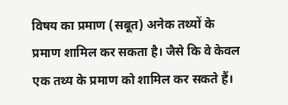विषय का प्रमाण (सबूत) अनेक तथ्यों के प्रमाण शामिल कर सकता है। जैसे कि वे केवल एक तथ्य के प्रमाण को शामिल कर सकते हैं।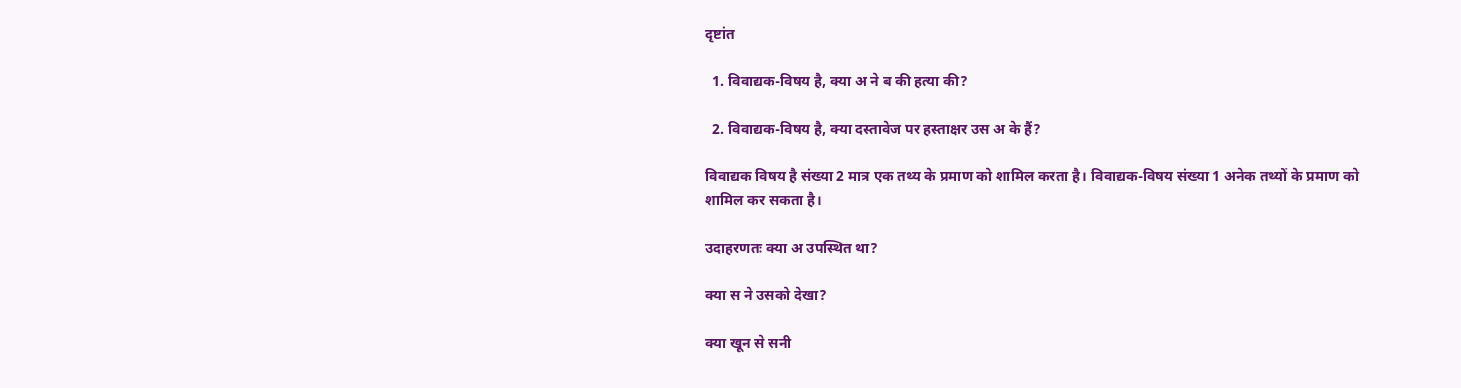दृष्टांत

  1. विवाद्यक-विषय है, क्या अ ने ब की हत्या की?

  2. विवाद्यक-विषय है, क्या दस्तावेज पर हस्ताक्षर उस अ के हैं?

विवाद्यक विषय है संख्या 2 मात्र एक तथ्य के प्रमाण को शामिल करता है। विवाद्यक-विषय संख्या 1 अनेक तथ्यों के प्रमाण को शामिल कर सकता है।

उदाहरणतः क्या अ उपस्थित था?

क्या स ने उसको देखा?

क्या खून से सनी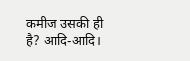कमीज उसकी ही है? आदि-आदि।